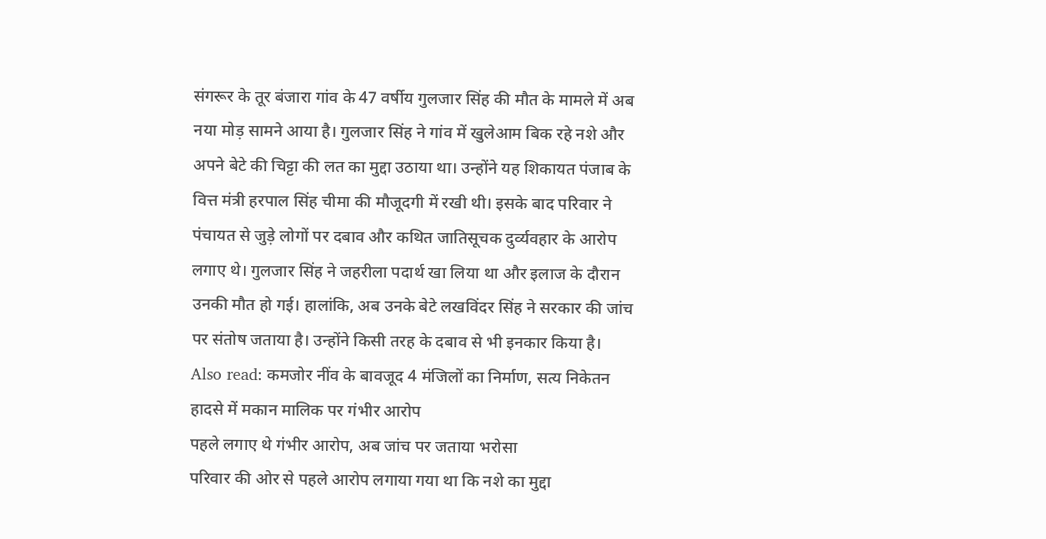संगरूर के तूर बंजारा गांव के 47 वर्षीय गुलजार सिंह की मौत के मामले में अब नया मोड़ सामने आया है। गुलजार सिंह ने गांव में खुलेआम बिक रहे नशे और अपने बेटे की चिट्टा की लत का मुद्दा उठाया था। उन्होंने यह शिकायत पंजाब के वित्त मंत्री हरपाल सिंह चीमा की मौजूदगी में रखी थी। इसके बाद परिवार ने पंचायत से जुड़े लोगों पर दबाव और कथित जातिसूचक दुर्व्यवहार के आरोप लगाए थे। गुलजार सिंह ने जहरीला पदार्थ खा लिया था और इलाज के दौरान उनकी मौत हो गई। हालांकि, अब उनके बेटे लखविंदर सिंह ने सरकार की जांच पर संतोष जताया है। उन्होंने किसी तरह के दबाव से भी इनकार किया है।
Also read: कमजोर नींव के बावजूद 4 मंजिलों का निर्माण, सत्य निकेतन हादसे में मकान मालिक पर गंभीर आरोप
पहले लगाए थे गंभीर आरोप, अब जांच पर जताया भरोसा
परिवार की ओर से पहले आरोप लगाया गया था कि नशे का मुद्दा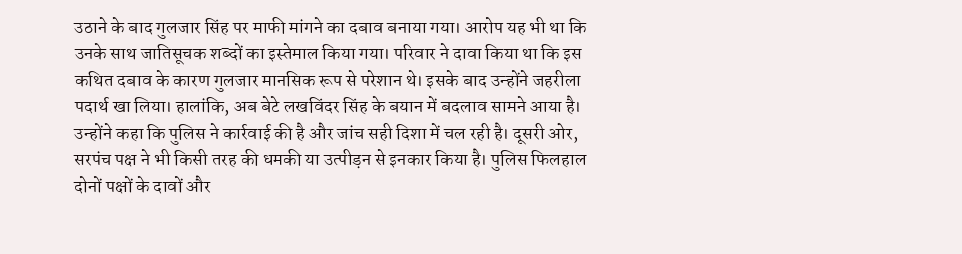उठाने के बाद गुलजार सिंह पर माफी मांगने का दबाव बनाया गया। आरोप यह भी था कि उनके साथ जातिसूचक शब्दों का इस्तेमाल किया गया। परिवार ने दावा किया था कि इस कथित दबाव के कारण गुलजार मानसिक रूप से परेशान थे। इसके बाद उन्होंने जहरीला पदार्थ खा लिया। हालांकि, अब बेटे लखविंदर सिंह के बयान में बदलाव सामने आया है। उन्होंने कहा कि पुलिस ने कार्रवाई की है और जांच सही दिशा में चल रही है। दूसरी ओर, सरपंच पक्ष ने भी किसी तरह की धमकी या उत्पीड़न से इनकार किया है। पुलिस फिलहाल दोनों पक्षों के दावों और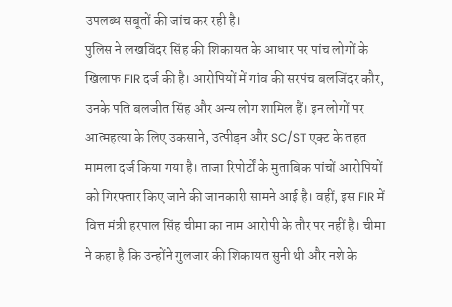उपलब्ध सबूतों की जांच कर रही है।
पुलिस ने लखविंदर सिंह की शिकायत के आधार पर पांच लोगों के खिलाफ FIR दर्ज की है। आरोपियों में गांव की सरपंच बलजिंदर कौर, उनके पति बलजीत सिंह और अन्य लोग शामिल हैं। इन लोगों पर आत्महत्या के लिए उकसाने, उत्पीड़न और SC/ST एक्ट के तहत मामला दर्ज किया गया है। ताजा रिपोर्टों के मुताबिक पांचों आरोपियों को गिरफ्तार किए जाने की जानकारी सामने आई है। वहीं, इस FIR में वित्त मंत्री हरपाल सिंह चीमा का नाम आरोपी के तौर पर नहीं है। चीमा ने कहा है कि उन्होंने गुलजार की शिकायत सुनी थी और नशे के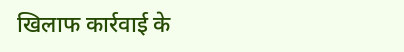खिलाफ कार्रवाई के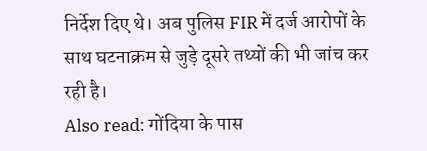निर्देश दिए थे। अब पुलिस FIR में दर्ज आरोपों के साथ घटनाक्रम से जुड़े दूसरे तथ्यों की भी जांच कर रही है।
Also read: गोंदिया के पास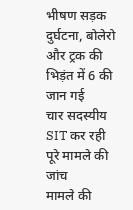भीषण सड़क दुर्घटना, बोलेरो और ट्रक की भिड़ंत में 6 की जान गई
चार सदस्यीय SIT कर रही पूरे मामले की जांच
मामले की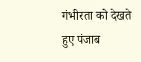गंभीरता को देखते हुए पंजाब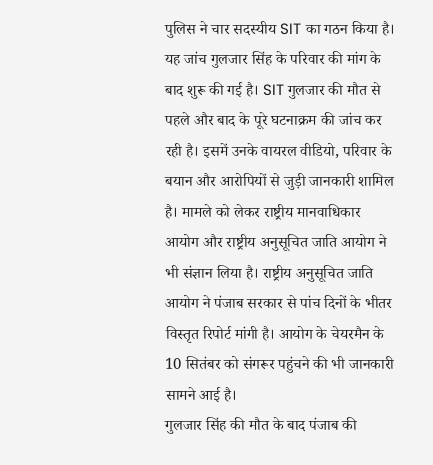पुलिस ने चार सदस्यीय SIT का गठन किया है। यह जांच गुलजार सिंह के परिवार की मांग के बाद शुरू की गई है। SIT गुलजार की मौत से पहले और बाद के पूरे घटनाक्रम की जांच कर रही है। इसमें उनके वायरल वीडियो, परिवार के बयान और आरोपियों से जुड़ी जानकारी शामिल है। मामले को लेकर राष्ट्रीय मानवाधिकार आयोग और राष्ट्रीय अनुसूचित जाति आयोग ने भी संज्ञान लिया है। राष्ट्रीय अनुसूचित जाति आयोग ने पंजाब सरकार से पांच दिनों के भीतर विस्तृत रिपोर्ट मांगी है। आयोग के चेयरमैन के 10 सितंबर को संगरूर पहुंचने की भी जानकारी सामने आई है।
गुलजार सिंह की मौत के बाद पंजाब की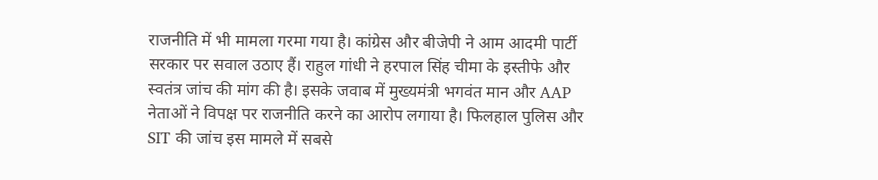राजनीति में भी मामला गरमा गया है। कांग्रेस और बीजेपी ने आम आदमी पार्टी सरकार पर सवाल उठाए हैं। राहुल गांधी ने हरपाल सिंह चीमा के इस्तीफे और स्वतंत्र जांच की मांग की है। इसके जवाब में मुख्यमंत्री भगवंत मान और AAP नेताओं ने विपक्ष पर राजनीति करने का आरोप लगाया है। फिलहाल पुलिस और SIT की जांच इस मामले में सबसे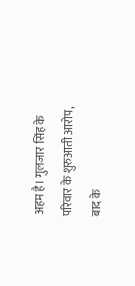अहम है। गुलजार सिंह के परिवार के शुरुआती आरोप, बाद के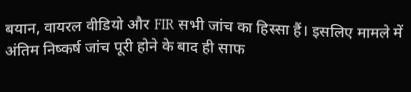बयान, वायरल वीडियो और FIR सभी जांच का हिस्सा हैं। इसलिए मामले में अंतिम निष्कर्ष जांच पूरी होने के बाद ही साफ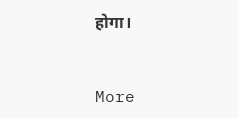होगा।


More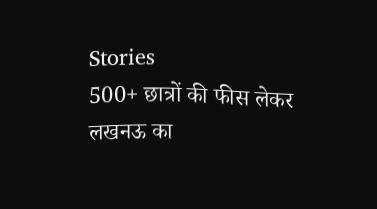Stories
500+ छात्रों की फीस लेकर लखनऊ का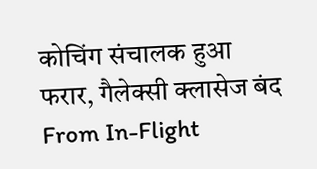कोचिंग संचालक हुआ फरार, गैलेक्सी क्लासेज बंद
From In-Flight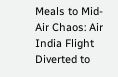Meals to Mid-Air Chaos: Air India Flight Diverted to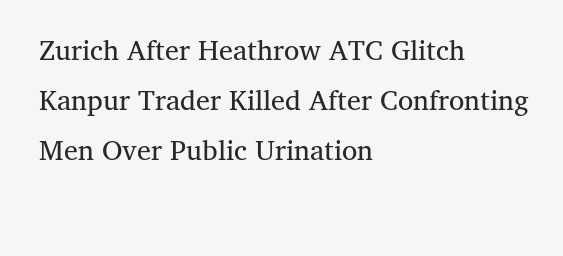Zurich After Heathrow ATC Glitch
Kanpur Trader Killed After Confronting Men Over Public Urination